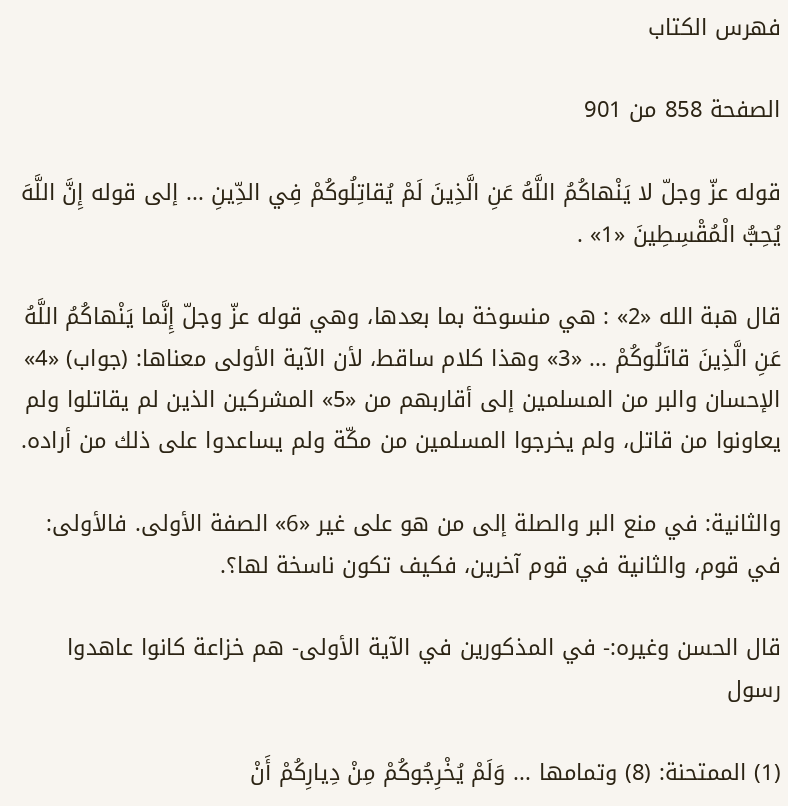فهرس الكتاب

الصفحة 858 من 901

قوله عزّ وجلّ لا يَنْهاكُمُ اللَّهُ عَنِ الَّذِينَ لَمْ يُقاتِلُوكُمْ فِي الدِّينِ ... إلى قوله إِنَّ اللَّهَ يُحِبُّ الْمُقْسِطِينَ «1» .

قال هبة الله «2» : هي منسوخة بما بعدها، وهي قوله عزّ وجلّ إِنَّما يَنْهاكُمُ اللَّهُ عَنِ الَّذِينَ قاتَلُوكُمْ ... «3» وهذا كلام ساقط، لأن الآية الأولى معناها: (جواب) «4» الإحسان والبر من المسلمين إلى أقاربهم من «5» المشركين الذين لم يقاتلوا ولم يعاونوا من قاتل، ولم يخرجوا المسلمين من مكّة ولم يساعدوا على ذلك من أراده.

والثانية: في منع البر والصلة إلى من هو على غير «6» الصفة الأولى. فالأولى: في قوم، والثانية في قوم آخرين، فكيف تكون ناسخة لها؟.

قال الحسن وغيره:- في المذكورين في الآية الأولى- هم خزاعة كانوا عاهدوا رسول

(1) الممتحنة: (8) وتمامها ... وَلَمْ يُخْرِجُوكُمْ مِنْ دِيارِكُمْ أَنْ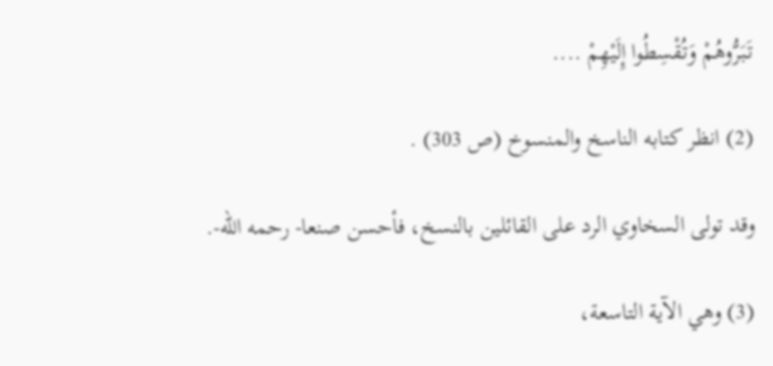تَبَرُّوهُمْ وَتُقْسِطُوا إِلَيْهِمْ ....

(2) انظر كتابه الناسخ والمنسوخ (ص 303) .

وقد تولى السخاوي الرد على القائلين بالنسخ، فأحسن صنعا- رحمه الله-.

(3) وهي الآية التاسعة،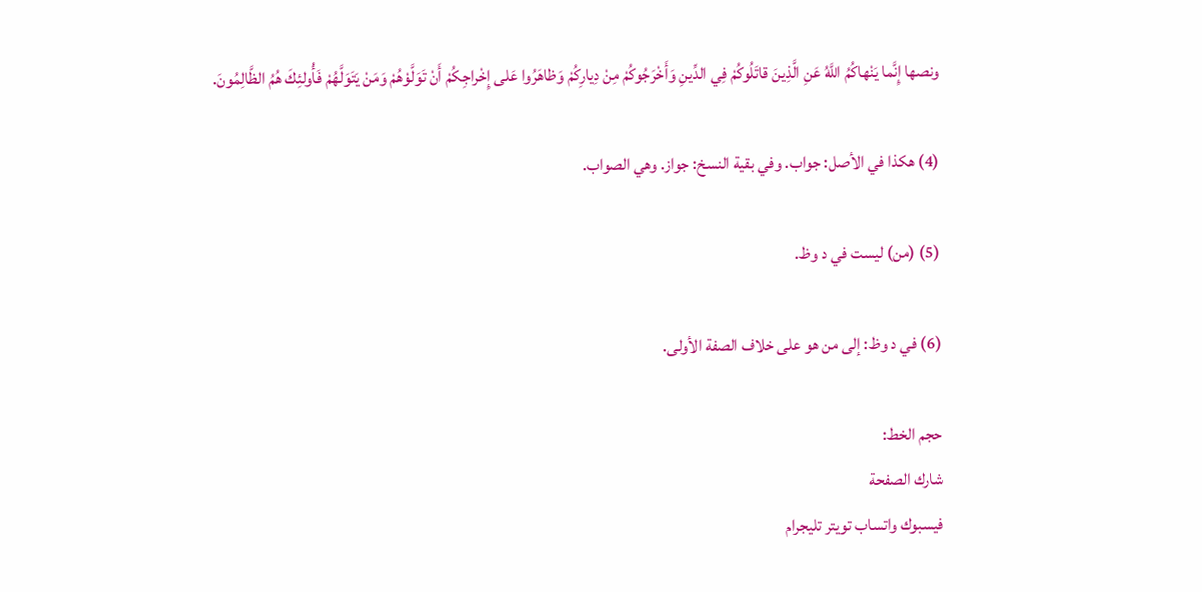ونصها إِنَّما يَنْهاكُمُ اللَّهُ عَنِ الَّذِينَ قاتَلُوكُمْ فِي الدِّينِ وَأَخْرَجُوكُمْ مِنْ دِيارِكُمْ وَظاهَرُوا عَلى إِخْراجِكُمْ أَنْ تَوَلَّوْهُمْ وَمَنْ يَتَوَلَّهُمْ فَأُولئِكَ هُمُ الظَّالِمُونَ.

(4) هكذا في الأصل: جواب. وفي بقية النسخ: جواز. وهي الصواب.

(5) (من) ليست في د وظ.

(6) في د وظ: إلى من هو على خلاف الصفة الأولى.

حجم الخط:
شارك الصفحة
فيسبوك واتساب تويتر تليجرام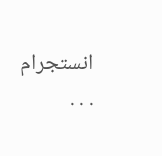انستجرام
. . .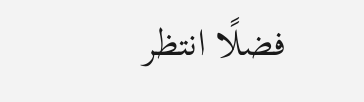فضلًا انتظر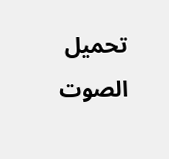تحميل الصوت